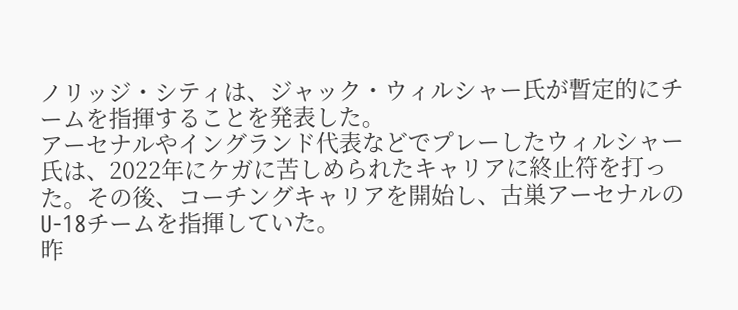ノリッジ・シティは、ジャック・ウィルシャー氏が暫定的にチームを指揮することを発表した。
アーセナルやイングランド代表などでプレーしたウィルシャー氏は、2022年にケガに苦しめられたキャリアに終止符を打った。その後、コーチングキャリアを開始し、古巣アーセナルのU-18チームを指揮していた。
昨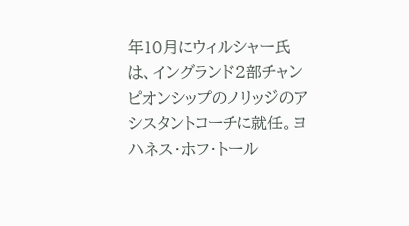年10月にウィルシャー氏は、イングランド2部チャンピオンシップのノリッジのアシスタントコーチに就任。ヨハネス・ホフ・トール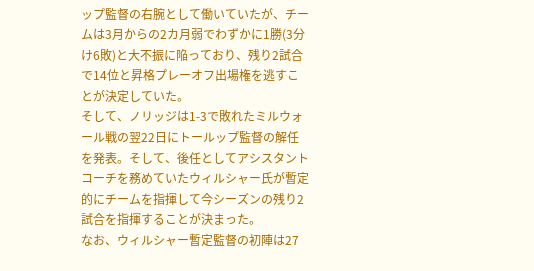ップ監督の右腕として働いていたが、チームは3月からの2カ月弱でわずかに1勝(3分け6敗)と大不振に陥っており、残り2試合で14位と昇格プレーオフ出場権を逃すことが決定していた。
そして、ノリッジは1-3で敗れたミルウォール戦の翌22日にトールップ監督の解任を発表。そして、後任としてアシスタントコーチを務めていたウィルシャー氏が暫定的にチームを指揮して今シーズンの残り2試合を指揮することが決まった。
なお、ウィルシャー暫定監督の初陣は27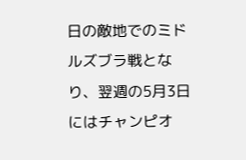日の敵地でのミドルズブラ戦となり、翌週の5月3日にはチャンピオ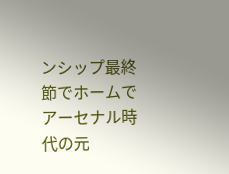ンシップ最終節でホームでアーセナル時代の元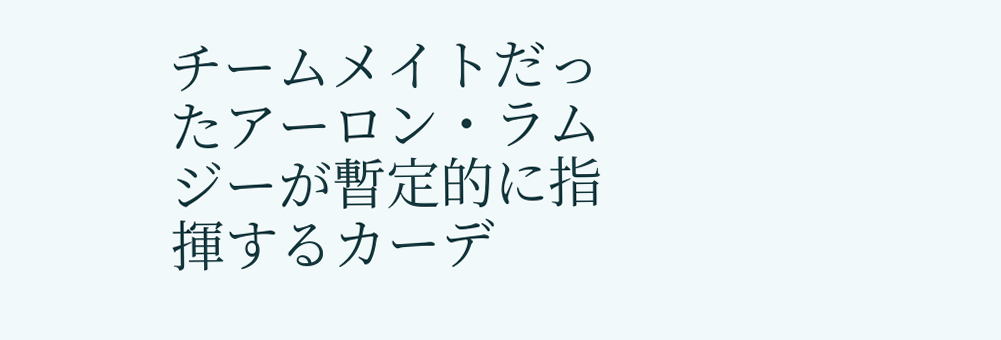チームメイトだったアーロン・ラムジーが暫定的に指揮するカーデ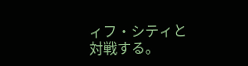ィフ・シティと対戦する。